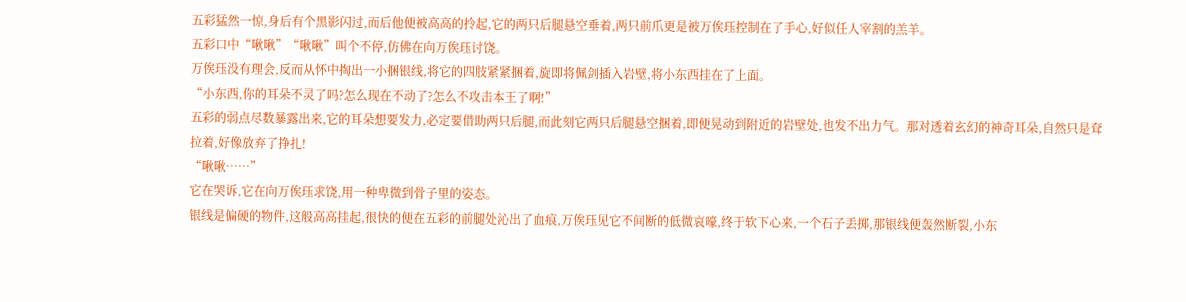五彩猛然一惊,身后有个黑影闪过,而后他便被高高的拎起,它的两只后腿悬空垂着,两只前爪更是被万俟珏控制在了手心,好似任人宰割的羔羊。
五彩口中“啾啾”“啾啾”叫个不停,仿佛在向万俟珏讨饶。
万俟珏没有理会,反而从怀中掏出一小捆银线,将它的四肢紧紧捆着,旋即将佩剑插入岩壁,将小东西挂在了上面。
“小东西,你的耳朵不灵了吗?怎么现在不动了?怎么不攻击本王了啊!”
五彩的弱点尽数暴露出来,它的耳朵想要发力,必定要借助两只后腿,而此刻它两只后腿悬空捆着,即便晃动到附近的岩壁处,也发不出力气。那对透着玄幻的神奇耳朵,自然只是耷拉着,好像放弃了挣扎!
“啾啾……”
它在哭诉,它在向万俟珏求饶,用一种卑微到骨子里的姿态。
银线是偏硬的物件,这般高高挂起,很快的便在五彩的前腿处沁出了血痕,万俟珏见它不间断的低微哀嚎,终于软下心来,一个石子丢掷,那银线便轰然断裂,小东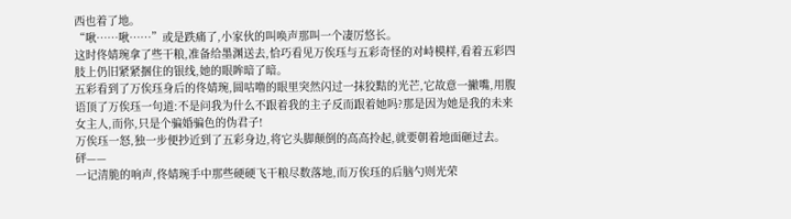西也着了地。
“啾……啾……”或是跌痛了,小家伙的叫唤声那叫一个凄厉悠长。
这时佟婧琬拿了些干粮,准备给墨渊送去,恰巧看见万俟珏与五彩奇怪的对峙模样,看着五彩四肢上仍旧紧紧捆住的银线,她的眼眸暗了暗。
五彩看到了万俟珏身后的佟婧琬,圆咕噜的眼里突然闪过一抹狡黠的光芒,它故意一撇嘴,用腹语顶了万俟珏一句道:不是问我为什么不跟着我的主子反而跟着她吗?那是因为她是我的未来女主人,而你,只是个骗婚骗色的伪君子!
万俟珏一怒,独一步便抄近到了五彩身边,将它头脚颠倒的高高拎起,就要朝着地面砸过去。
砰——
一记清脆的响声,佟婧琬手中那些硬硬飞干粮尽数落地,而万俟珏的后脑勺则光荣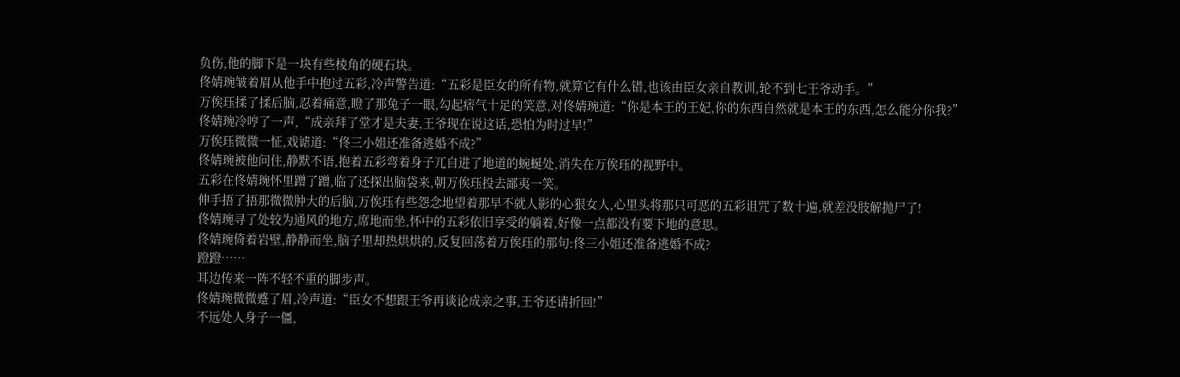负伤,他的脚下是一块有些棱角的硬石块。
佟婧琬皱着眉从他手中抱过五彩,冷声警告道:“五彩是臣女的所有物,就算它有什么错,也该由臣女亲自教训,轮不到七王爷动手。”
万俟珏揉了揉后脑,忍着痛意,瞪了那兔子一眼,勾起痞气十足的笑意,对佟婧琬道:“你是本王的王妃,你的东西自然就是本王的东西,怎么能分你我?”
佟婧琬冷哼了一声,“成亲拜了堂才是夫妻,王爷现在说这话,恐怕为时过早!”
万俟珏微微一怔,戏谑道:“佟三小姐还准备逃婚不成?”
佟婧琬被他问住,静默不语,抱着五彩弯着身子兀自进了地道的蜿蜒处,消失在万俟珏的视野中。
五彩在佟婧琬怀里蹭了蹭,临了还探出脑袋来,朝万俟珏投去鄙夷一笑。
伸手捂了捂那微微肿大的后脑,万俟珏有些怨念地望着那早不就人影的心狠女人,心里头将那只可恶的五彩诅咒了数十遍,就差没肢解抛尸了!
佟婧琬寻了处较为通风的地方,席地而坐,怀中的五彩依旧享受的躺着,好像一点都没有要下地的意思。
佟婧琬倚着岩壁,静静而坐,脑子里却热烘烘的,反复回荡着万俟珏的那句:佟三小姐还准备逃婚不成?
蹬蹬……
耳边传来一阵不轻不重的脚步声。
佟婧琬微微蹙了眉,冷声道:“臣女不想跟王爷再谈论成亲之事,王爷还请折回!”
不远处人身子一僵,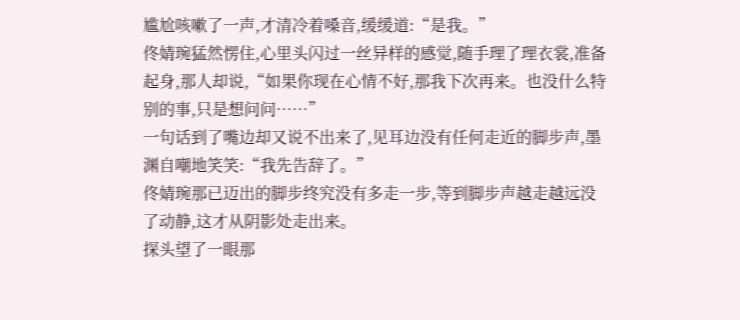尴尬咳嗽了一声,才清冷着嗓音,缓缓道:“是我。”
佟婧琬猛然愣住,心里头闪过一丝异样的感觉,随手理了理衣裳,准备起身,那人却说,“如果你现在心情不好,那我下次再来。也没什么特别的事,只是想问问……”
一句话到了嘴边却又说不出来了,见耳边没有任何走近的脚步声,墨渊自嘲地笑笑:“我先告辞了。”
佟婧琬那已迈出的脚步终究没有多走一步,等到脚步声越走越远没了动静,这才从阴影处走出来。
探头望了一眼那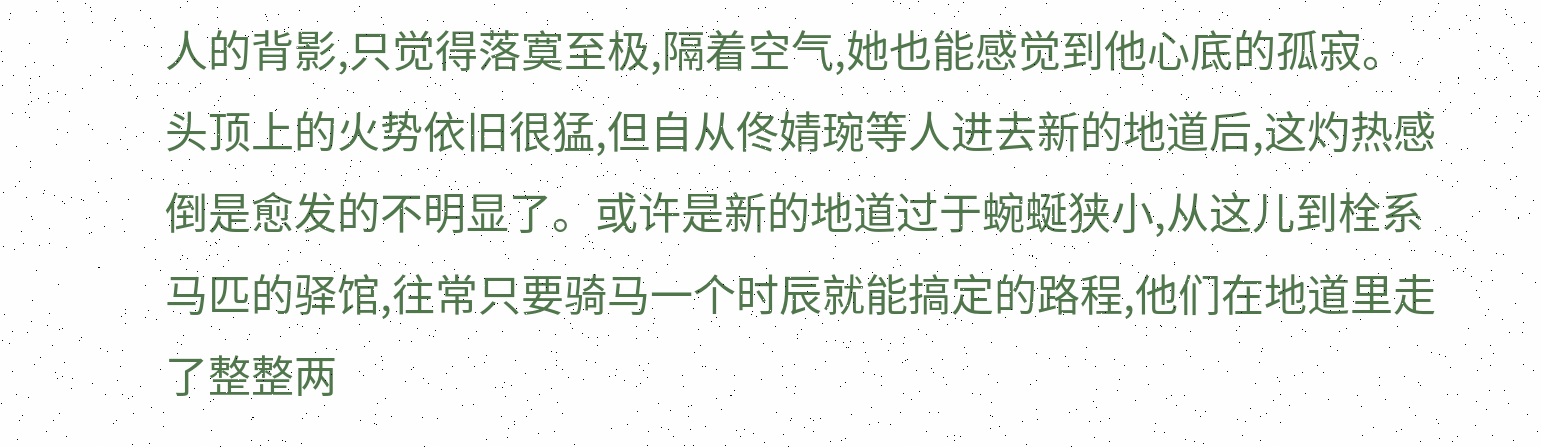人的背影,只觉得落寞至极,隔着空气,她也能感觉到他心底的孤寂。
头顶上的火势依旧很猛,但自从佟婧琬等人进去新的地道后,这灼热感倒是愈发的不明显了。或许是新的地道过于蜿蜒狭小,从这儿到栓系马匹的驿馆,往常只要骑马一个时辰就能搞定的路程,他们在地道里走了整整两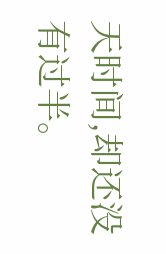天时间,却还没有过半。